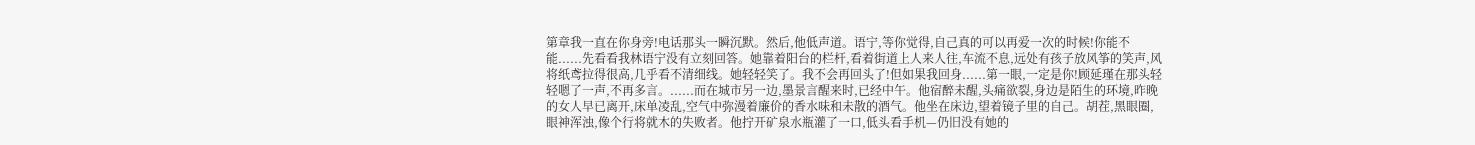第章我一直在你身旁!电话那头一瞬沉默。然后,他低声道。语宁,等你觉得,自己真的可以再爱一次的时候!你能不能......先看看我林语宁没有立刻回答。她靠着阳台的栏杆,看着街道上人来人往,车流不息,远处有孩子放风筝的笑声,风将纸鸢拉得很高,几乎看不清细线。她轻轻笑了。我不会再回头了!但如果我回身......第一眼,一定是你!顾延瑾在那头轻轻嗯了一声,不再多言。......而在城市另一边,墨景言醒来时,已经中午。他宿醉未醒,头痛欲裂,身边是陌生的环境,昨晚的女人早已离开,床单凌乱,空气中弥漫着廉价的香水味和未散的酒气。他坐在床边,望着镜子里的自己。胡茬,黑眼圈,眼神浑浊,像个行将就木的失败者。他拧开矿泉水瓶灌了一口,低头看手机—仍旧没有她的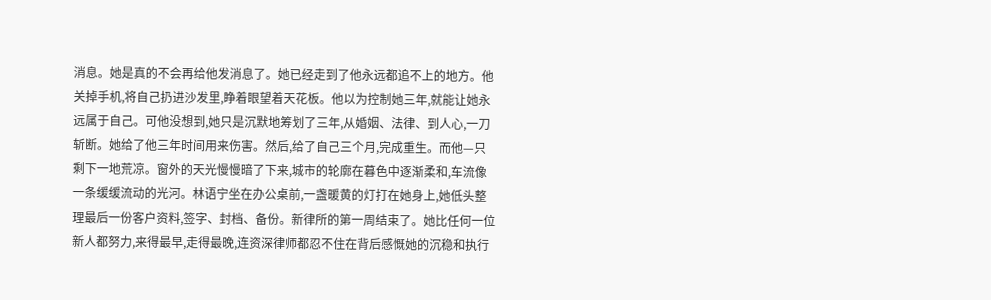消息。她是真的不会再给他发消息了。她已经走到了他永远都追不上的地方。他关掉手机,将自己扔进沙发里,睁着眼望着天花板。他以为控制她三年,就能让她永远属于自己。可他没想到,她只是沉默地筹划了三年,从婚姻、法律、到人心,一刀斩断。她给了他三年时间用来伤害。然后,给了自己三个月,完成重生。而他—只剩下一地荒凉。窗外的天光慢慢暗了下来,城市的轮廓在暮色中逐渐柔和,车流像一条缓缓流动的光河。林语宁坐在办公桌前,一盏暖黄的灯打在她身上,她低头整理最后一份客户资料,签字、封档、备份。新律所的第一周结束了。她比任何一位新人都努力,来得最早,走得最晚,连资深律师都忍不住在背后感慨她的沉稳和执行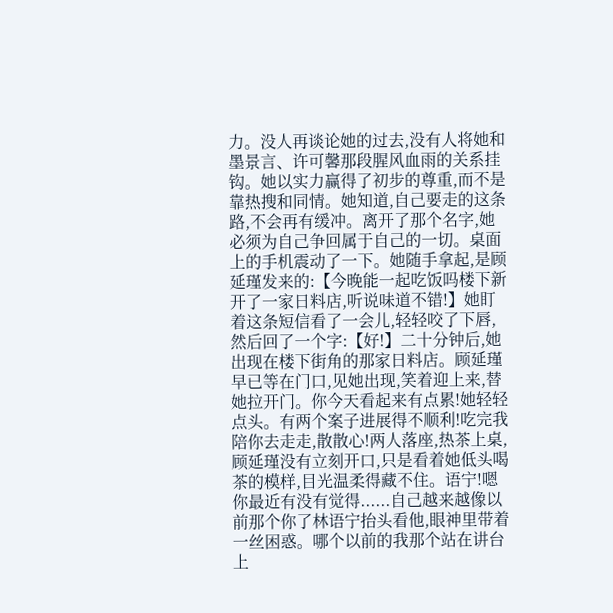力。没人再谈论她的过去,没有人将她和墨景言、许可馨那段腥风血雨的关系挂钩。她以实力赢得了初步的尊重,而不是靠热搜和同情。她知道,自己要走的这条路,不会再有缓冲。离开了那个名字,她必须为自己争回属于自己的一切。桌面上的手机震动了一下。她随手拿起,是顾延瑾发来的:【今晚能一起吃饭吗楼下新开了一家日料店,听说味道不错!】她盯着这条短信看了一会儿,轻轻咬了下唇,然后回了一个字:【好!】二十分钟后,她出现在楼下街角的那家日料店。顾延瑾早已等在门口,见她出现,笑着迎上来,替她拉开门。你今天看起来有点累!她轻轻点头。有两个案子进展得不顺利!吃完我陪你去走走,散散心!两人落座,热茶上桌,顾延瑾没有立刻开口,只是看着她低头喝茶的模样,目光温柔得藏不住。语宁!嗯你最近有没有觉得......自己越来越像以前那个你了林语宁抬头看他,眼神里带着一丝困惑。哪个以前的我那个站在讲台上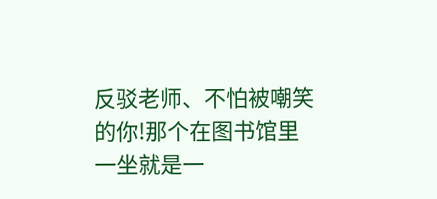反驳老师、不怕被嘲笑的你!那个在图书馆里一坐就是一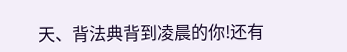天、背法典背到凌晨的你!还有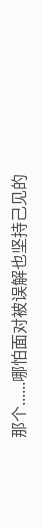那个......哪怕面对被误解也坚持己见的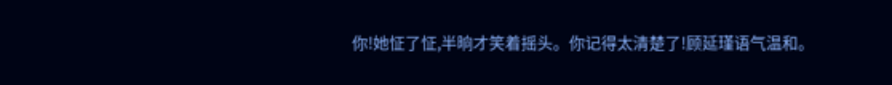你!她怔了怔,半晌才笑着摇头。你记得太清楚了!顾延瑾语气温和。